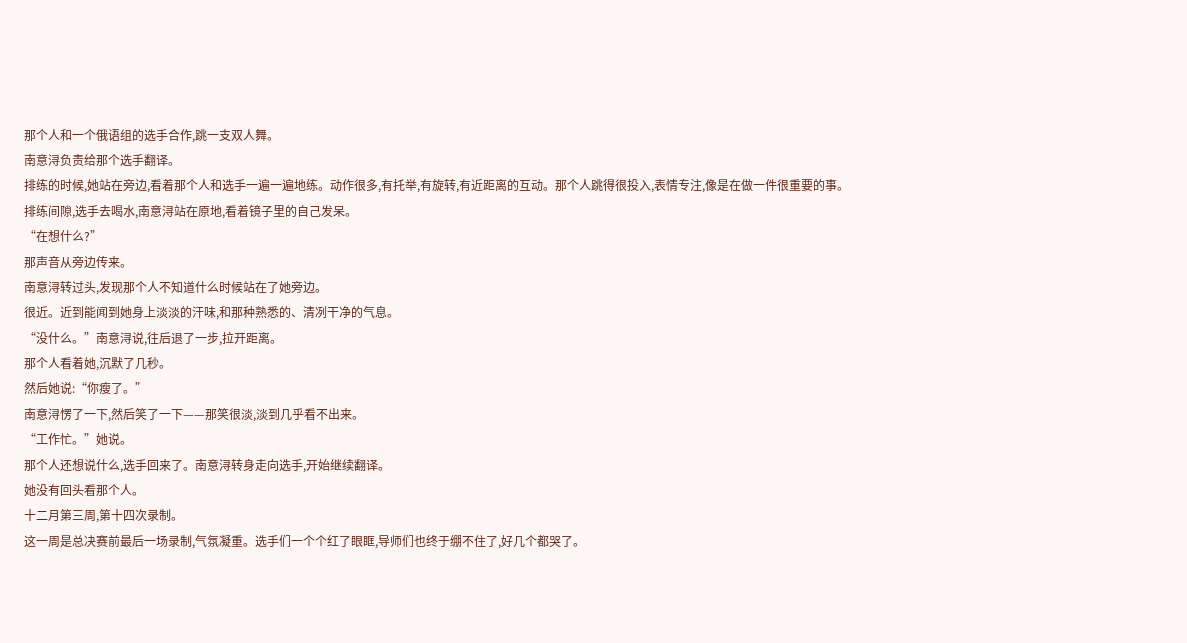那个人和一个俄语组的选手合作,跳一支双人舞。
南意浔负责给那个选手翻译。
排练的时候,她站在旁边,看着那个人和选手一遍一遍地练。动作很多,有托举,有旋转,有近距离的互动。那个人跳得很投入,表情专注,像是在做一件很重要的事。
排练间隙,选手去喝水,南意浔站在原地,看着镜子里的自己发呆。
“在想什么?”
那声音从旁边传来。
南意浔转过头,发现那个人不知道什么时候站在了她旁边。
很近。近到能闻到她身上淡淡的汗味,和那种熟悉的、清冽干净的气息。
“没什么。”南意浔说,往后退了一步,拉开距离。
那个人看着她,沉默了几秒。
然后她说:“你瘦了。”
南意浔愣了一下,然后笑了一下——那笑很淡,淡到几乎看不出来。
“工作忙。”她说。
那个人还想说什么,选手回来了。南意浔转身走向选手,开始继续翻译。
她没有回头看那个人。
十二月第三周,第十四次录制。
这一周是总决赛前最后一场录制,气氛凝重。选手们一个个红了眼眶,导师们也终于绷不住了,好几个都哭了。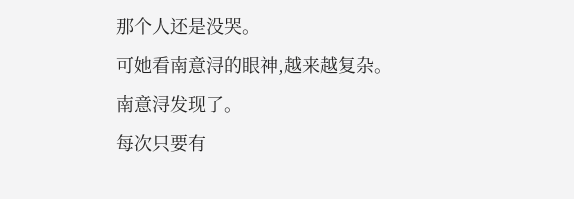那个人还是没哭。
可她看南意浔的眼神,越来越复杂。
南意浔发现了。
每次只要有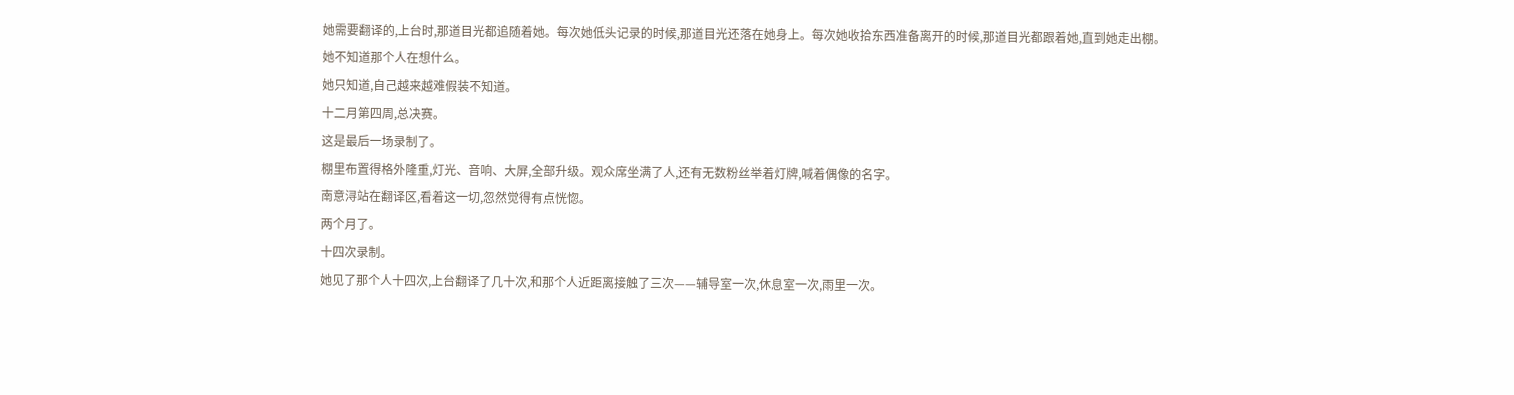她需要翻译的,上台时,那道目光都追随着她。每次她低头记录的时候,那道目光还落在她身上。每次她收拾东西准备离开的时候,那道目光都跟着她,直到她走出棚。
她不知道那个人在想什么。
她只知道,自己越来越难假装不知道。
十二月第四周,总决赛。
这是最后一场录制了。
棚里布置得格外隆重,灯光、音响、大屏,全部升级。观众席坐满了人,还有无数粉丝举着灯牌,喊着偶像的名字。
南意浔站在翻译区,看着这一切,忽然觉得有点恍惚。
两个月了。
十四次录制。
她见了那个人十四次,上台翻译了几十次,和那个人近距离接触了三次——辅导室一次,休息室一次,雨里一次。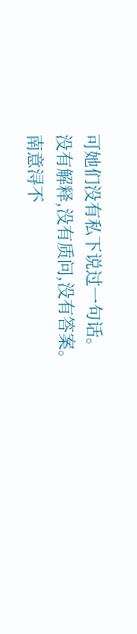可她们没有私下说过一句话。
没有解释,没有质问,没有答案。
南意浔不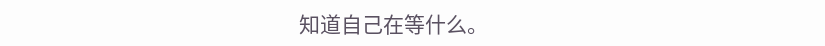知道自己在等什么。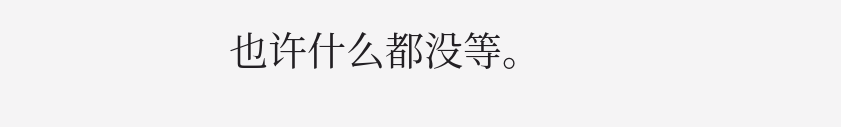也许什么都没等。